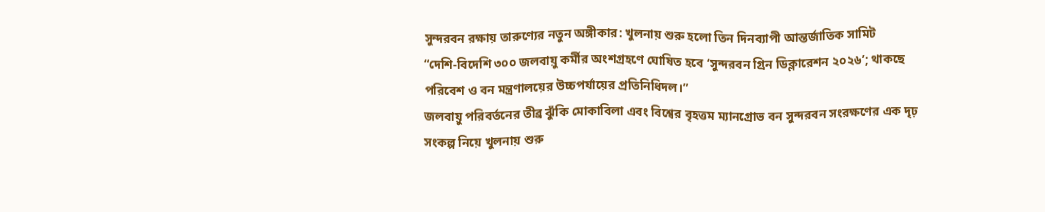সুন্দরবন রক্ষায় তারুণ্যের নতুন অঙ্গীকার: খুলনায় শুরু হলো তিন দিনব্যাপী আন্তর্জাতিক সামিট
“দেশি-বিদেশি ৩০০ জলবায়ু কর্মীর অংশগ্রহণে ঘোষিত হবে ‘সুন্দরবন গ্রিন ডিক্লারেশন ২০২৬’; থাকছে পরিবেশ ও বন মন্ত্রণালয়ের উচ্চপর্যায়ের প্রতিনিধিদল।”
জলবায়ু পরিবর্তনের তীব্র ঝুঁকি মোকাবিলা এবং বিশ্বের বৃহত্তম ম্যানগ্রোভ বন সুন্দরবন সংরক্ষণের এক দৃঢ় সংকল্প নিয়ে খুলনায় শুরু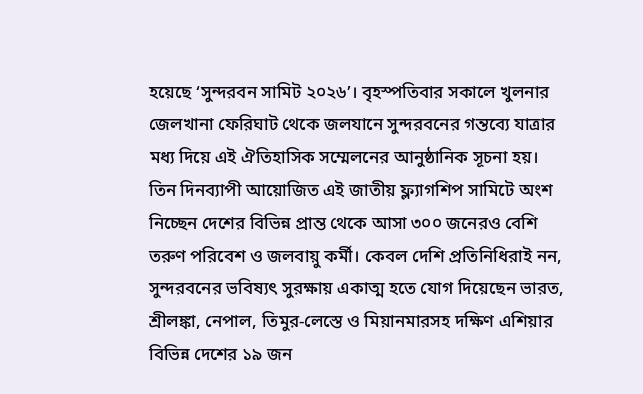হয়েছে ‘সুন্দরবন সামিট ২০২৬’। বৃহস্পতিবার সকালে খুলনার জেলখানা ফেরিঘাট থেকে জলযানে সুন্দরবনের গন্তব্যে যাত্রার মধ্য দিয়ে এই ঐতিহাসিক সম্মেলনের আনুষ্ঠানিক সূচনা হয়।
তিন দিনব্যাপী আয়োজিত এই জাতীয় ফ্ল্যাগশিপ সামিটে অংশ নিচ্ছেন দেশের বিভিন্ন প্রান্ত থেকে আসা ৩০০ জনেরও বেশি তরুণ পরিবেশ ও জলবায়ু কর্মী। কেবল দেশি প্রতিনিধিরাই নন, সুন্দরবনের ভবিষ্যৎ সুরক্ষায় একাত্ম হতে যোগ দিয়েছেন ভারত, শ্রীলঙ্কা, নেপাল, তিমুর-লেস্তে ও মিয়ানমারসহ দক্ষিণ এশিয়ার বিভিন্ন দেশের ১৯ জন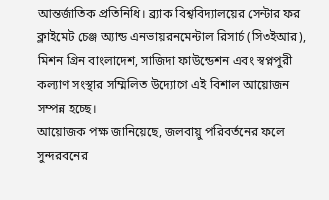আন্তর্জাতিক প্রতিনিধি। ব্র্যাক বিশ্ববিদ্যালয়ের সেন্টার ফর ক্লাইমেট চেঞ্জ অ্যান্ড এনভায়রনমেন্টাল রিসার্চ (সি৩ইআর), মিশন গ্রিন বাংলাদেশ, সাজিদা ফাউন্ডেশন এবং স্বপ্নপুরী কল্যাণ সংস্থার সম্মিলিত উদ্যোগে এই বিশাল আয়োজন সম্পন্ন হচ্ছে।
আয়োজক পক্ষ জানিয়েছে, জলবায়ু পরিবর্তনের ফলে সুন্দরবনের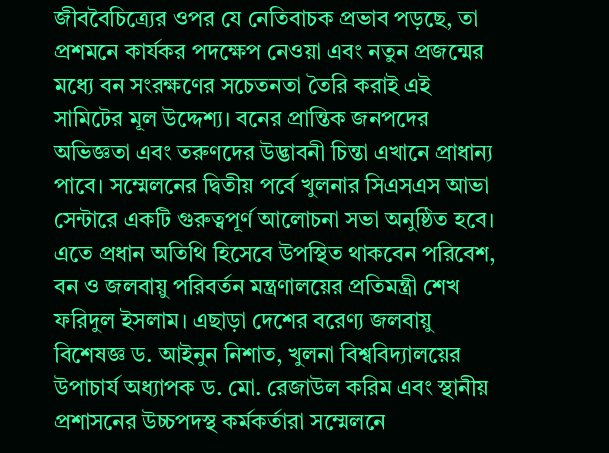জীববৈচিত্র্যের ওপর যে নেতিবাচক প্রভাব পড়ছে, তা প্রশমনে কার্যকর পদক্ষেপ নেওয়া এবং নতুন প্রজন্মের মধ্যে বন সংরক্ষণের সচেতনতা তৈরি করাই এই সামিটের মূল উদ্দেশ্য। বনের প্রান্তিক জনপদের অভিজ্ঞতা এবং তরুণদের উদ্ভাবনী চিন্তা এখানে প্রাধান্য পাবে। সম্মেলনের দ্বিতীয় পর্বে খুলনার সিএসএস আভা সেন্টারে একটি গুরুত্বপূর্ণ আলোচনা সভা অনুষ্ঠিত হবে।
এতে প্রধান অতিথি হিসেবে উপস্থিত থাকবেন পরিবেশ, বন ও জলবায়ু পরিবর্তন মন্ত্রণালয়ের প্রতিমন্ত্রী শেখ ফরিদুল ইসলাম। এছাড়া দেশের বরেণ্য জলবায়ু বিশেষজ্ঞ ড. আইনুন নিশাত, খুলনা বিশ্ববিদ্যালয়ের উপাচার্য অধ্যাপক ড. মো. রেজাউল করিম এবং স্থানীয় প্রশাসনের উচ্চপদস্থ কর্মকর্তারা সম্মেলনে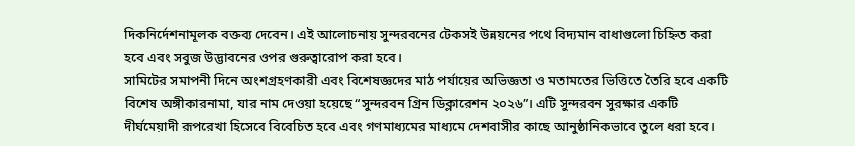দিকনির্দেশনামূলক বক্তব্য দেবেন। এই আলোচনায় সুন্দরবনের টেকসই উন্নয়নের পথে বিদ্যমান বাধাগুলো চিহ্নিত করা হবে এবং সবুজ উদ্ভাবনের ওপর গুরুত্বারোপ করা হবে।
সামিটের সমাপনী দিনে অংশগ্রহণকারী এবং বিশেষজ্ঞদের মাঠ পর্যায়ের অভিজ্ঞতা ও মতামতের ভিত্তিতে তৈরি হবে একটি বিশেষ অঙ্গীকারনামা, যার নাম দেওয়া হয়েছে “সুন্দরবন গ্রিন ডিক্লারেশন ২০২৬”। এটি সুন্দরবন সুরক্ষার একটি দীর্ঘমেয়াদী রূপরেখা হিসেবে বিবেচিত হবে এবং গণমাধ্যমের মাধ্যমে দেশবাসীর কাছে আনুষ্ঠানিকভাবে তুলে ধরা হবে।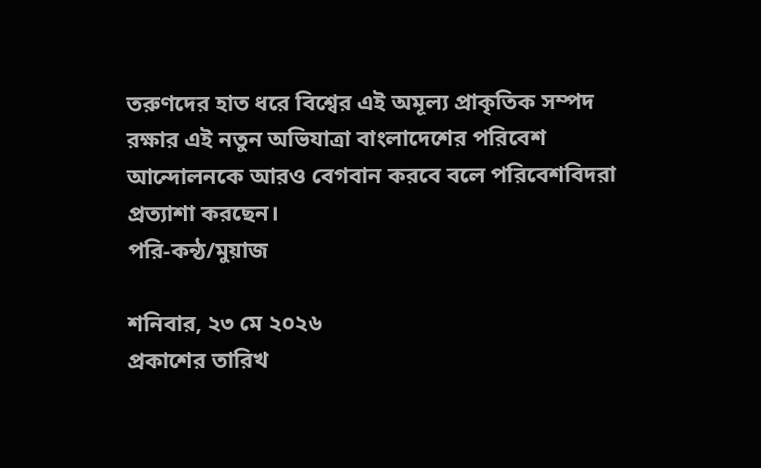তরুণদের হাত ধরে বিশ্বের এই অমূল্য প্রাকৃতিক সম্পদ রক্ষার এই নতুন অভিযাত্রা বাংলাদেশের পরিবেশ আন্দোলনকে আরও বেগবান করবে বলে পরিবেশবিদরা প্রত্যাশা করছেন।
পরি-কন্ঠ/মুয়াজ

শনিবার, ২৩ মে ২০২৬
প্রকাশের তারিখ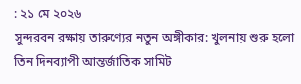: ২১ মে ২০২৬
সুন্দরবন রক্ষায় তারুণ্যের নতুন অঙ্গীকার: খুলনায় শুরু হলো তিন দিনব্যাপী আন্তর্জাতিক সামিট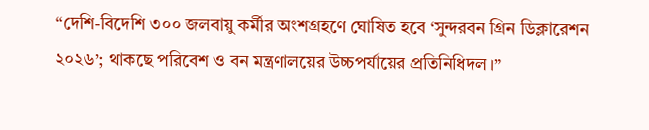“দেশি-বিদেশি ৩০০ জলবায়ু কর্মীর অংশগ্রহণে ঘোষিত হবে ‘সুন্দরবন গ্রিন ডিক্লারেশন ২০২৬’; থাকছে পরিবেশ ও বন মন্ত্রণালয়ের উচ্চপর্যায়ের প্রতিনিধিদল।”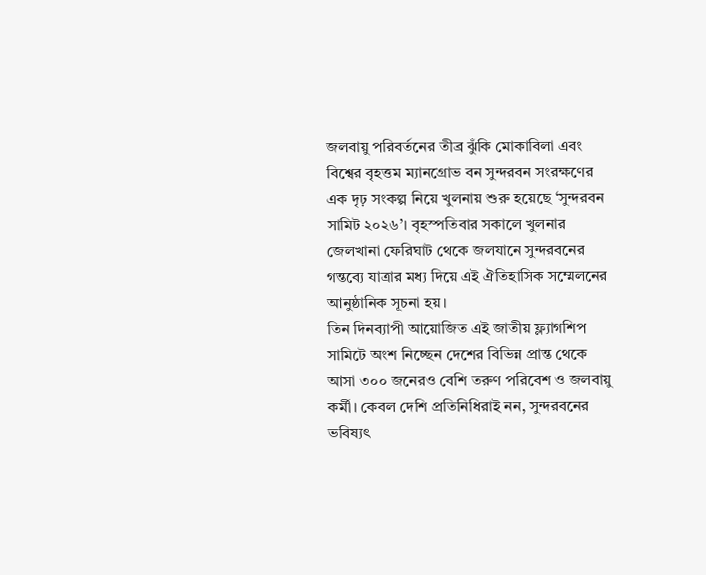জলবায়ু পরিবর্তনের তীব্র ঝুঁকি মোকাবিলা এবং বিশ্বের বৃহত্তম ম্যানগ্রোভ বন সুন্দরবন সংরক্ষণের এক দৃঢ় সংকল্প নিয়ে খুলনায় শুরু হয়েছে ‘সুন্দরবন সামিট ২০২৬’। বৃহস্পতিবার সকালে খুলনার জেলখানা ফেরিঘাট থেকে জলযানে সুন্দরবনের গন্তব্যে যাত্রার মধ্য দিয়ে এই ঐতিহাসিক সম্মেলনের আনুষ্ঠানিক সূচনা হয়।
তিন দিনব্যাপী আয়োজিত এই জাতীয় ফ্ল্যাগশিপ সামিটে অংশ নিচ্ছেন দেশের বিভিন্ন প্রান্ত থেকে আসা ৩০০ জনেরও বেশি তরুণ পরিবেশ ও জলবায়ু কর্মী। কেবল দেশি প্রতিনিধিরাই নন, সুন্দরবনের ভবিষ্যৎ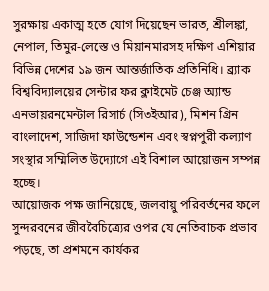সুরক্ষায় একাত্ম হতে যোগ দিয়েছেন ভারত, শ্রীলঙ্কা, নেপাল, তিমুর-লেস্তে ও মিয়ানমারসহ দক্ষিণ এশিয়ার বিভিন্ন দেশের ১৯ জন আন্তর্জাতিক প্রতিনিধি। ব্র্যাক বিশ্ববিদ্যালয়ের সেন্টার ফর ক্লাইমেট চেঞ্জ অ্যান্ড এনভায়রনমেন্টাল রিসার্চ (সি৩ইআর), মিশন গ্রিন বাংলাদেশ, সাজিদা ফাউন্ডেশন এবং স্বপ্নপুরী কল্যাণ সংস্থার সম্মিলিত উদ্যোগে এই বিশাল আয়োজন সম্পন্ন হচ্ছে।
আয়োজক পক্ষ জানিয়েছে, জলবায়ু পরিবর্তনের ফলে সুন্দরবনের জীববৈচিত্র্যের ওপর যে নেতিবাচক প্রভাব পড়ছে, তা প্রশমনে কার্যকর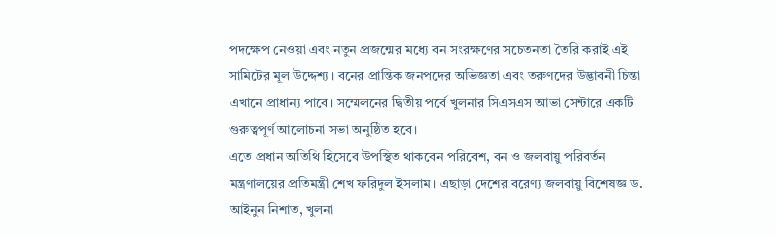পদক্ষেপ নেওয়া এবং নতুন প্রজন্মের মধ্যে বন সংরক্ষণের সচেতনতা তৈরি করাই এই সামিটের মূল উদ্দেশ্য। বনের প্রান্তিক জনপদের অভিজ্ঞতা এবং তরুণদের উদ্ভাবনী চিন্তা এখানে প্রাধান্য পাবে। সম্মেলনের দ্বিতীয় পর্বে খুলনার সিএসএস আভা সেন্টারে একটি গুরুত্বপূর্ণ আলোচনা সভা অনুষ্ঠিত হবে।
এতে প্রধান অতিথি হিসেবে উপস্থিত থাকবেন পরিবেশ, বন ও জলবায়ু পরিবর্তন মন্ত্রণালয়ের প্রতিমন্ত্রী শেখ ফরিদুল ইসলাম। এছাড়া দেশের বরেণ্য জলবায়ু বিশেষজ্ঞ ড. আইনুন নিশাত, খুলনা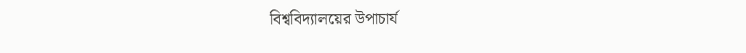বিশ্ববিদ্যালয়ের উপাচার্য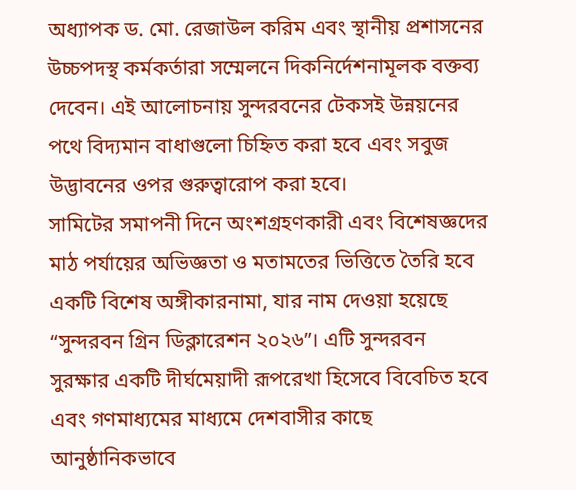অধ্যাপক ড. মো. রেজাউল করিম এবং স্থানীয় প্রশাসনের উচ্চপদস্থ কর্মকর্তারা সম্মেলনে দিকনির্দেশনামূলক বক্তব্য দেবেন। এই আলোচনায় সুন্দরবনের টেকসই উন্নয়নের পথে বিদ্যমান বাধাগুলো চিহ্নিত করা হবে এবং সবুজ উদ্ভাবনের ওপর গুরুত্বারোপ করা হবে।
সামিটের সমাপনী দিনে অংশগ্রহণকারী এবং বিশেষজ্ঞদের মাঠ পর্যায়ের অভিজ্ঞতা ও মতামতের ভিত্তিতে তৈরি হবে একটি বিশেষ অঙ্গীকারনামা, যার নাম দেওয়া হয়েছে “সুন্দরবন গ্রিন ডিক্লারেশন ২০২৬”। এটি সুন্দরবন সুরক্ষার একটি দীর্ঘমেয়াদী রূপরেখা হিসেবে বিবেচিত হবে এবং গণমাধ্যমের মাধ্যমে দেশবাসীর কাছে আনুষ্ঠানিকভাবে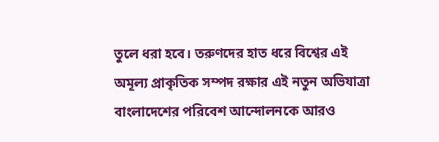তুলে ধরা হবে। তরুণদের হাত ধরে বিশ্বের এই অমূল্য প্রাকৃতিক সম্পদ রক্ষার এই নতুন অভিযাত্রা বাংলাদেশের পরিবেশ আন্দোলনকে আরও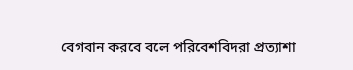বেগবান করবে বলে পরিবেশবিদরা প্রত্যাশা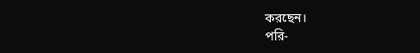করছেন।
পরি-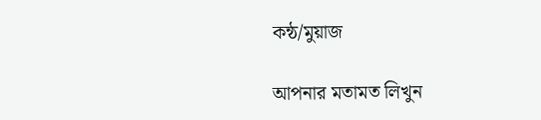কন্ঠ/মুয়াজ

আপনার মতামত লিখুন